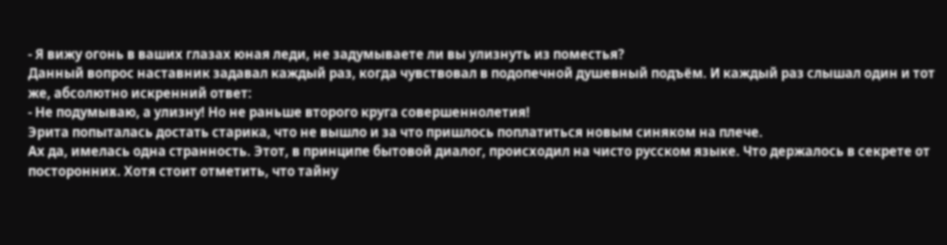- Я вижу огонь в ваших глазах юная леди, не задумываете ли вы улизнуть из поместья?
Данный вопрос наставник задавал каждый раз, когда чувствовал в подопечной душевный подъём. И каждый раз слышал один и тот же, абсолютно искренний ответ:
- Не подумываю, а улизну! Но не раньше второго круга совершеннолетия!
Эрита попыталась достать старика, что не вышло и за что пришлось поплатиться новым синяком на плече.
Ах да, имелась одна странность. Этот, в принципе бытовой диалог, происходил на чисто русском языке. Что держалось в секрете от посторонних. Хотя стоит отметить, что тайну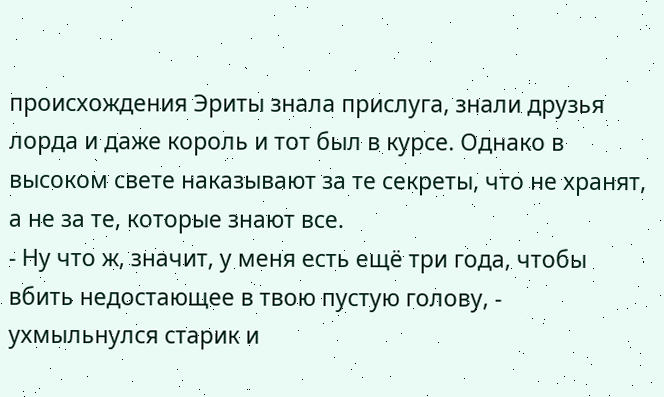происхождения Эриты знала прислуга, знали друзья лорда и даже король и тот был в курсе. Однако в высоком свете наказывают за те секреты, что не хранят, а не за те, которые знают все.
- Ну что ж, значит, у меня есть ещё три года, чтобы вбить недостающее в твою пустую голову, - ухмыльнулся старик и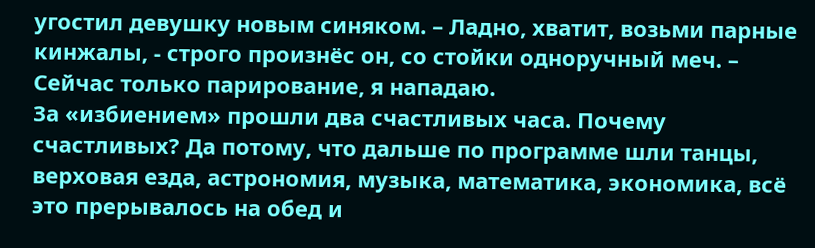угостил девушку новым синяком. – Ладно, хватит, возьми парные кинжалы, - строго произнёс он, со стойки одноручный меч. – Сейчас только парирование, я нападаю.
За «избиением» прошли два счастливых часа. Почему счастливых? Да потому, что дальше по программе шли танцы, верховая езда, астрономия, музыка, математика, экономика, всё это прерывалось на обед и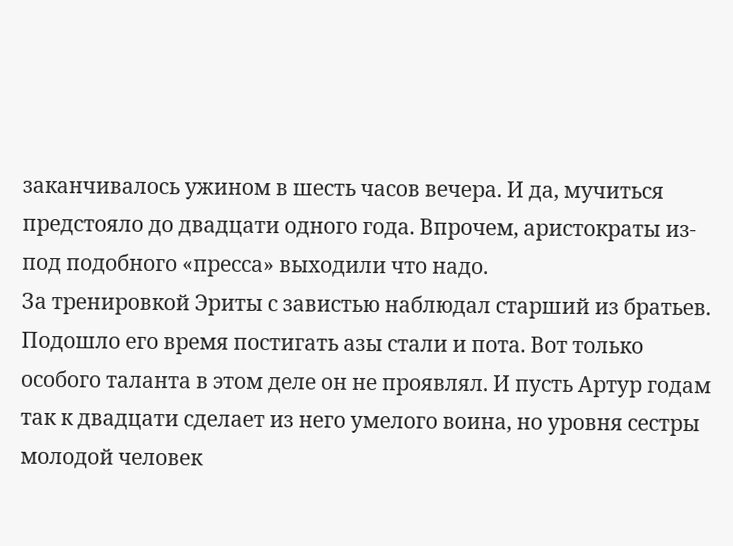заканчивалось ужином в шесть часов вечера. И да, мучиться предстояло до двадцати одного года. Впрочем, аристократы из-под подобного «пресса» выходили что надо.
За тренировкой Эриты с завистью наблюдал старший из братьев. Подошло его время постигать азы стали и пота. Вот только особого таланта в этом деле он не проявлял. И пусть Артур годам так к двадцати сделает из него умелого воина, но уровня сестры молодой человек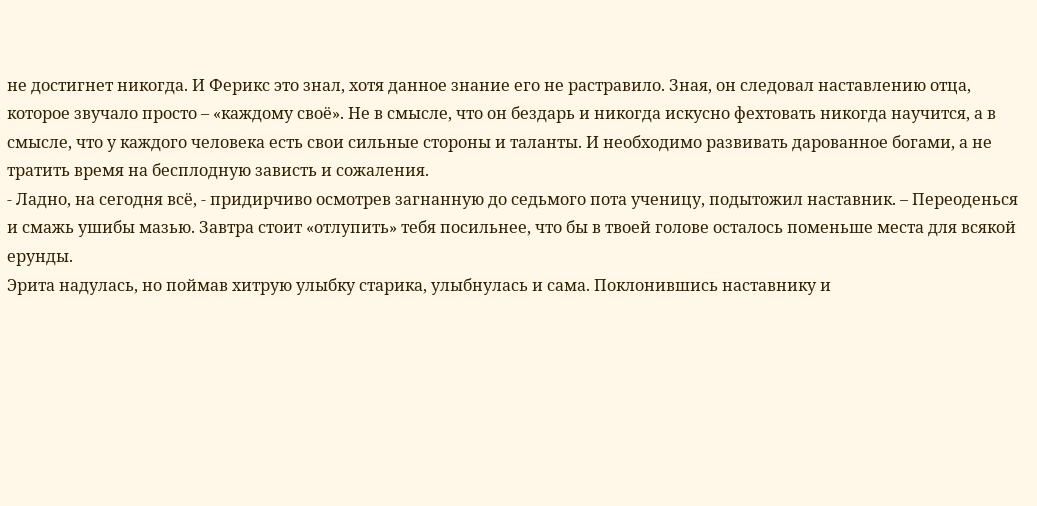не достигнет никогда. И Ферикс это знал, хотя данное знание его не растравило. Зная, он следовал наставлению отца, которое звучало просто – «каждому своё». Не в смысле, что он бездарь и никогда искусно фехтовать никогда научится, а в смысле, что у каждого человека есть свои сильные стороны и таланты. И необходимо развивать дарованное богами, а не тратить время на бесплодную зависть и сожаления.
- Ладно, на сегодня всё, - придирчиво осмотрев загнанную до седьмого пота ученицу, подытожил наставник. – Переоденься и смажь ушибы мазью. Завтра стоит «отлупить» тебя посильнее, что бы в твоей голове осталось поменьше места для всякой ерунды.
Эрита надулась, но поймав хитрую улыбку старика, улыбнулась и сама. Поклонившись наставнику и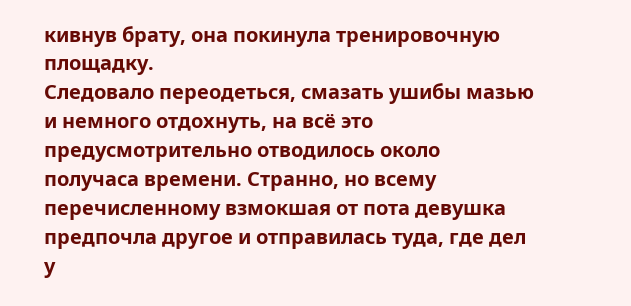кивнув брату, она покинула тренировочную площадку.
Следовало переодеться, смазать ушибы мазью и немного отдохнуть, на всё это предусмотрительно отводилось около получаса времени. Странно, но всему перечисленному взмокшая от пота девушка предпочла другое и отправилась туда, где дел у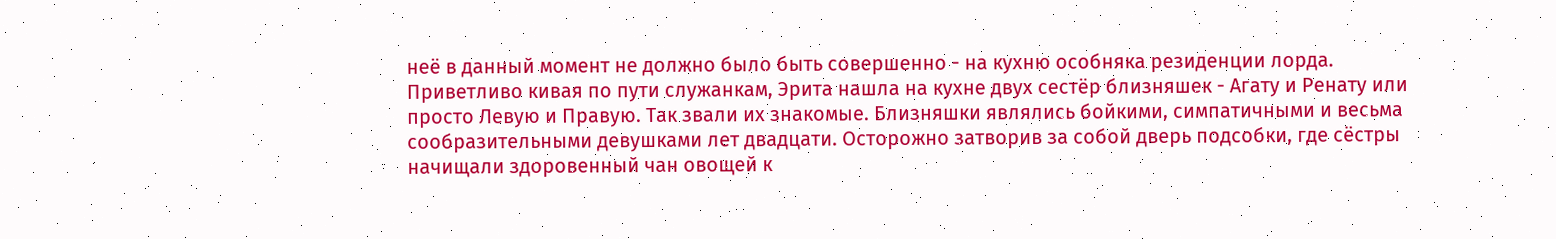неё в данный момент не должно было быть совершенно - на кухню особняка резиденции лорда.
Приветливо кивая по пути служанкам, Эрита нашла на кухне двух сестёр близняшек - Агату и Ренату или просто Левую и Правую. Так звали их знакомые. Близняшки являлись бойкими, симпатичными и весьма сообразительными девушками лет двадцати. Осторожно затворив за собой дверь подсобки, где сёстры начищали здоровенный чан овощей к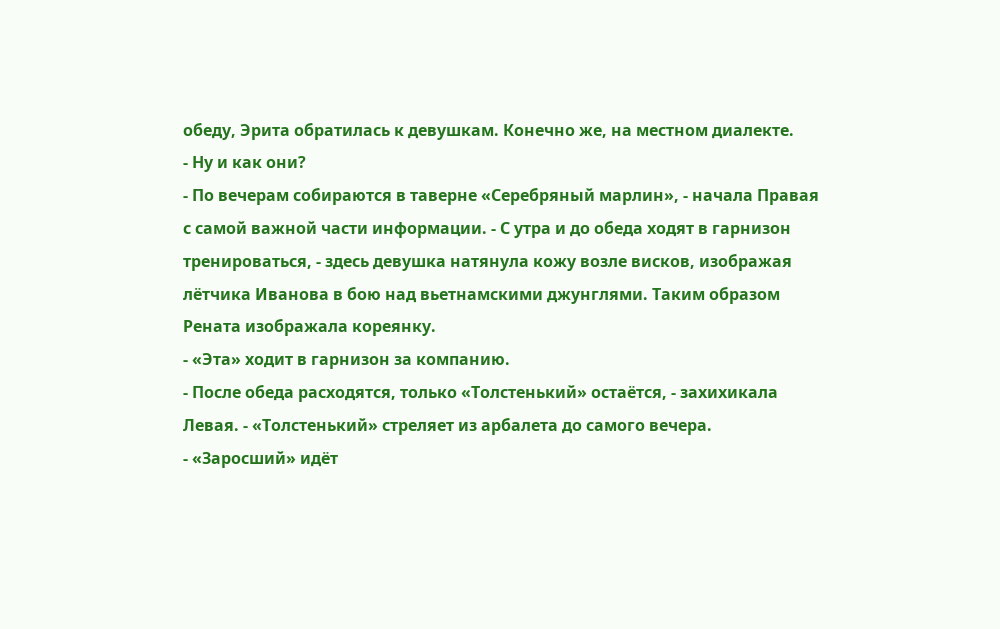обеду, Эрита обратилась к девушкам. Конечно же, на местном диалекте.
- Ну и как они?
- По вечерам собираются в таверне «Серебряный марлин», - начала Правая с самой важной части информации. - С утра и до обеда ходят в гарнизон тренироваться, - здесь девушка натянула кожу возле висков, изображая лётчика Иванова в бою над вьетнамскими джунглями. Таким образом Рената изображала кореянку.
- «Эта» ходит в гарнизон за компанию.
- После обеда расходятся, только «Толстенький» остаётся, - захихикала Левая. - «Толстенький» стреляет из арбалета до самого вечера.
- «Заросший» идёт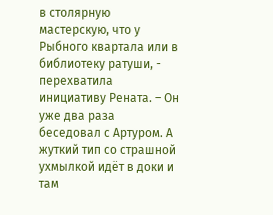в столярную мастерскую, что у Рыбного квартала или в библиотеку ратуши, - перехватила инициативу Рената. – Он уже два раза беседовал с Артуром. А жуткий тип со страшной ухмылкой идёт в доки и там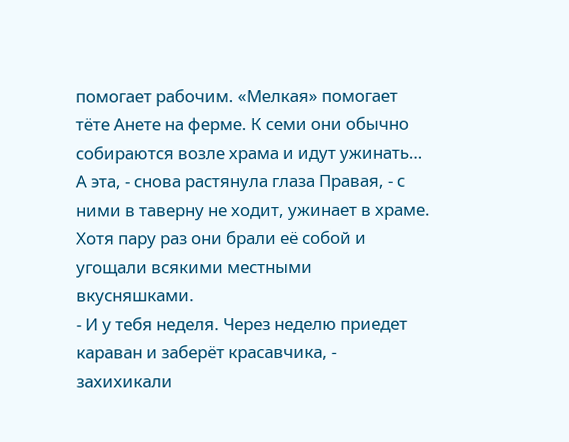помогает рабочим. «Мелкая» помогает тёте Анете на ферме. К семи они обычно собираются возле храма и идут ужинать…
А эта, - снова растянула глаза Правая, - с ними в таверну не ходит, ужинает в храме. Хотя пару раз они брали её собой и угощали всякими местными вкусняшками.
- И у тебя неделя. Через неделю приедет караван и заберёт красавчика, - захихикали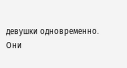девушки одновременно.
Они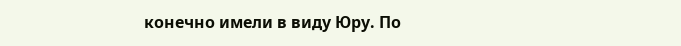конечно имели в виду Юру. По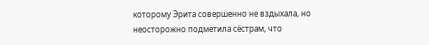которому Эрита совершенно не вздыхала, но неосторожно подметила сёстрам, что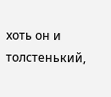хоть он и толстенький,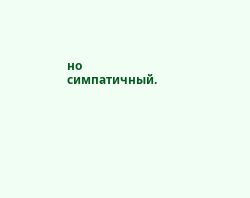но симпатичный.